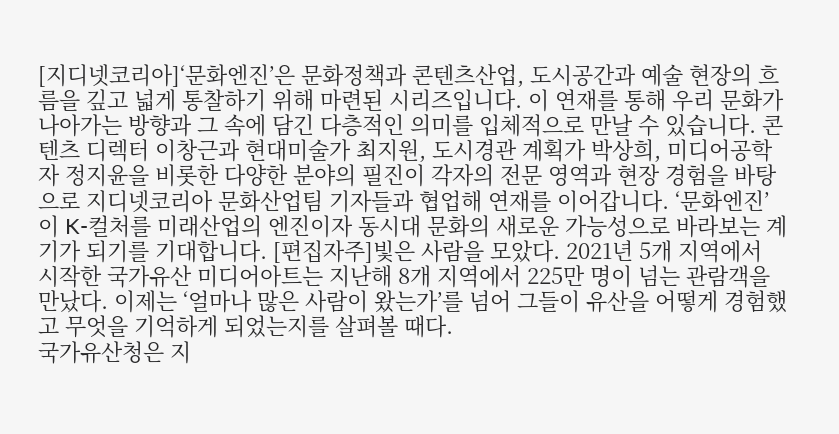[지디넷코리아]‘문화엔진’은 문화정책과 콘텐츠산업, 도시공간과 예술 현장의 흐름을 깊고 넓게 통찰하기 위해 마련된 시리즈입니다. 이 연재를 통해 우리 문화가 나아가는 방향과 그 속에 담긴 다층적인 의미를 입체적으로 만날 수 있습니다. 콘텐츠 디렉터 이창근과 현대미술가 최지원, 도시경관 계획가 박상희, 미디어공학자 정지윤을 비롯한 다양한 분야의 필진이 각자의 전문 영역과 현장 경험을 바탕으로 지디넷코리아 문화산업팀 기자들과 협업해 연재를 이어갑니다. ‘문화엔진’이 K-컬처를 미래산업의 엔진이자 동시대 문화의 새로운 가능성으로 바라보는 계기가 되기를 기대합니다. [편집자주]빛은 사람을 모았다. 2021년 5개 지역에서 시작한 국가유산 미디어아트는 지난해 8개 지역에서 225만 명이 넘는 관람객을 만났다. 이제는 ‘얼마나 많은 사람이 왔는가’를 넘어 그들이 유산을 어떻게 경험했고 무엇을 기억하게 되었는지를 살펴볼 때다.
국가유산청은 지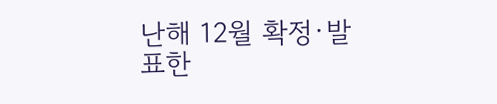난해 12월 확정·발표한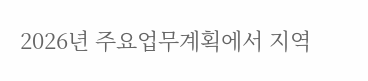2026년 주요업무계획에서 지역